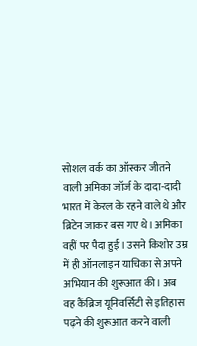सोशल वर्क का ऑस्कर जीतने वाली अमिका जॉर्ज के दादा-दादी भारत में केरल के रहने वाले थे और ब्रिटेन जाकर बस गए थे। अमिका वहीं पर पैदा हुई। उसने किशोर उम्र में ही ऑनलाइन याचिका से अपने अभियान की शुरूआत की। अब वह कैंब्रिज यूनिवर्सिटी से इतिहास पढ़ने की शुरूआत करने वाली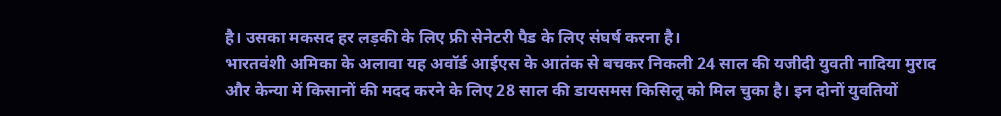है। उसका मकसद हर लड़की के लिए फ्री सेनेटरी पैड के लिए संघर्ष करना है।
भारतवंशी अमिका के अलावा यह अवॉर्ड आईएस के आतंक से बचकर निकली 24 साल की यजीदी युवती नादिया मुराद और केन्या में किसानों की मदद करने के लिए 28 साल की डायसमस किसिलू को मिल चुका है। इन दोनों युवतियों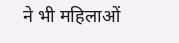ने भी महिलाओं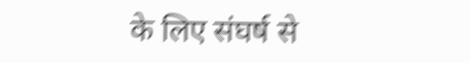के लिए संघर्ष से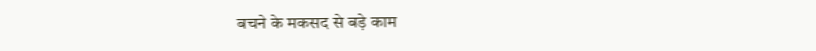बचने के मकसद से बड़े काम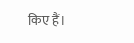किए हैं।